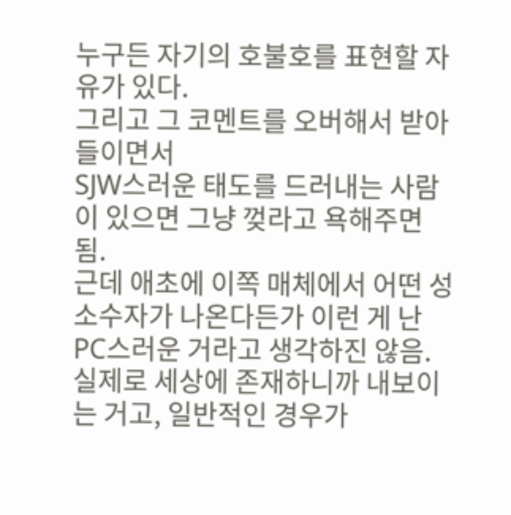누구든 자기의 호불호를 표현할 자유가 있다.
그리고 그 코멘트를 오버해서 받아들이면서
SJW스러운 태도를 드러내는 사람이 있으면 그냥 껒라고 욕해주면 됨.
근데 애초에 이쪽 매체에서 어떤 성소수자가 나온다든가 이런 게 난 PC스러운 거라고 생각하진 않음.
실제로 세상에 존재하니까 내보이는 거고, 일반적인 경우가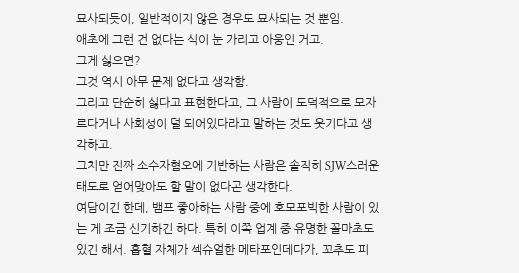묘사되듯이, 일반적이지 않은 경우도 묘사되는 것 뿐임.
애초에 그런 건 없다는 식이 눈 가리고 아웅인 거고.
그게 싫으면?
그것 역시 아무 문제 없다고 생각함.
그리고 단순히 싫다고 표현한다고, 그 사람이 도덕적으로 모자르다거나 사회성이 덜 되어있다라고 말하는 것도 웃기다고 생각하고.
그치만 진짜 소수자혐오에 기반하는 사람은 솔직히 SJW스러운 태도로 얻어맞아도 할 말이 없다곤 생각한다.
여담이긴 한데, 뱀프 좋아하는 사람 중에 호모포빅한 사람이 있는 게 조금 신기하긴 하다. 특히 이쪽 업계 중 유명한 꼴마초도 있긴 해서. 흡혈 자체가 섹슈얼한 메타포인데다가, 꼬추도 피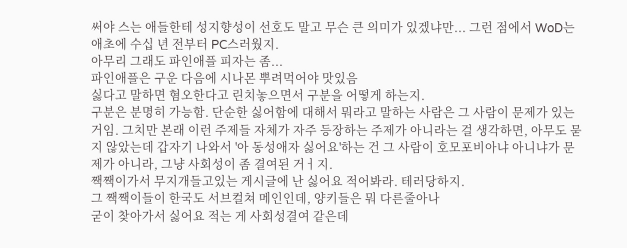써야 스는 애들한테 성지향성이 선호도 말고 무슨 큰 의미가 있겠냐만... 그런 점에서 WoD는 애초에 수십 년 전부터 PC스러웠지.
아무리 그래도 파인애플 피자는 좀...
파인애플은 구운 다음에 시나몬 뿌려먹어야 맛있음
싫다고 말하면 혐오한다고 린치놓으면서 구분을 어떻게 하는지.
구분은 분명히 가능함. 단순한 싫어함에 대해서 뭐라고 말하는 사람은 그 사람이 문제가 있는 거임. 그치만 본래 이런 주제들 자체가 자주 등장하는 주제가 아니라는 걸 생각하면, 아무도 묻지 않았는데 갑자기 나와서 '아 동성애자 싫어요'하는 건 그 사람이 호모포비아냐 아니냐가 문제가 아니라, 그냥 사회성이 좀 결여된 거ㅓ지.
짹짹이가서 무지개들고있는 게시글에 난 싫어요 적어봐라. 테러당하지.
그 짹짹이들이 한국도 서브컬쳐 메인인데, 양키들은 뭐 다른줄아나
굳이 찾아가서 싫어요 적는 게 사회성결여 같은데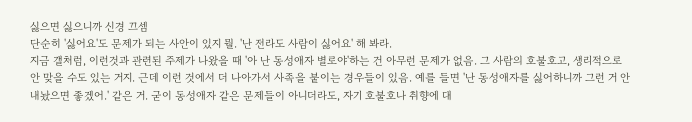싫으면 싫으니까 신경 끄셈
단순히 '싫어요'도 문제가 되는 사안이 있지 뭘. '난 전라도 사람이 싫어요' 해 봐라.
지금 갤처럼, 이런것과 관련된 주제가 나왔을 때 '아 난 동성애자 별로야'하는 건 아무런 문제가 없음. 그 사람의 호불호고, 생리적으로 안 맞을 수도 있는 거지. 근데 이런 것에서 더 나아가서 사족을 붙이는 경우들이 있음. 예를 들면 '난 동성애자를 싫어하니까 그런 거 안내놨으면 좋겠어.' 같은 거. 굳이 동성애자 같은 문제들이 아니더라도, 자기 호불호나 취향에 대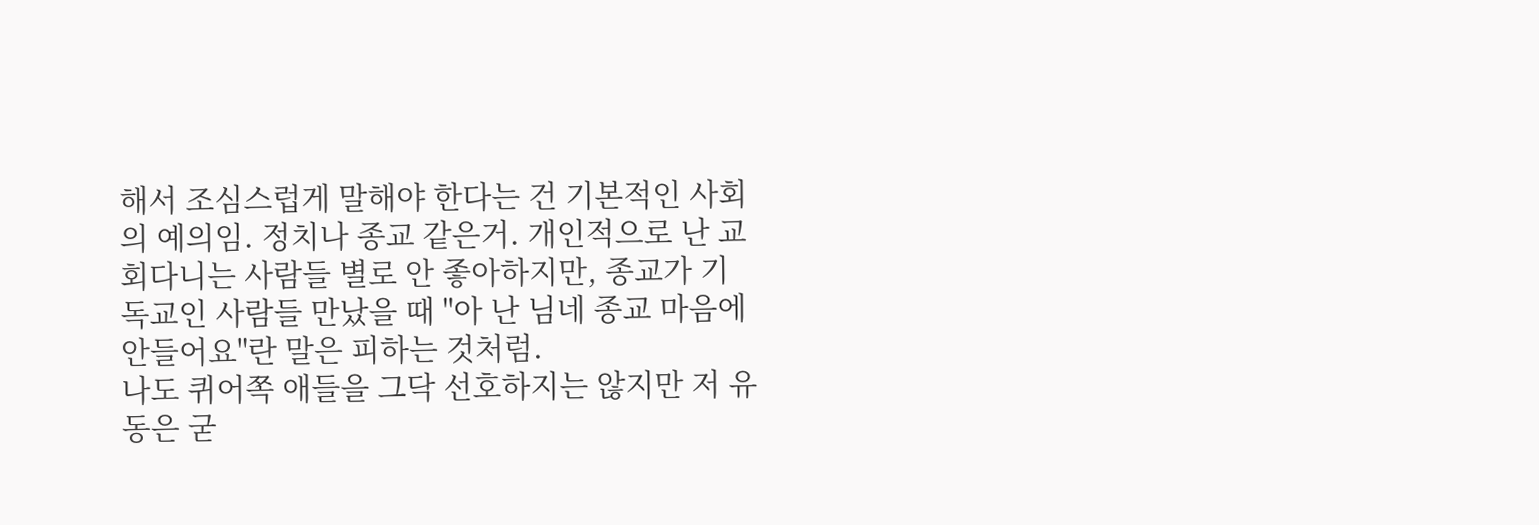해서 조심스럽게 말해야 한다는 건 기본적인 사회의 예의임. 정치나 종교 같은거. 개인적으로 난 교회다니는 사람들 별로 안 좋아하지만, 종교가 기독교인 사람들 만났을 때 "아 난 님네 종교 마음에 안들어요"란 말은 피하는 것처럼.
나도 퀴어쪽 애들을 그닥 선호하지는 않지만 저 유동은 굳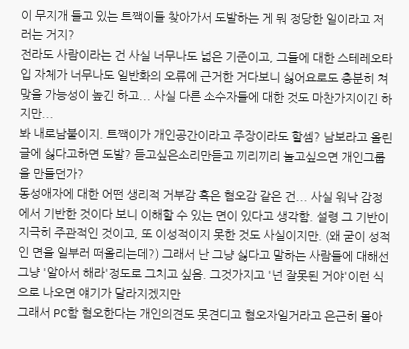이 무지개 들고 있는 트짹이들 찾아가서 도발하는 게 뭐 정당한 일이라고 저러는 거지?
전라도 사람이라는 건 사실 너무나도 넓은 기준이고, 그들에 대한 스테레오타입 자체가 너무나도 일반화의 오류에 근거한 거다보니 싫어요로도 충분히 쳐맞을 가능성이 높긴 하고... 사실 다른 소수자들에 대한 것도 마찬가지이긴 하지만...
봐 내로남불이지. 트짹이가 개인공간이라고 주장이라도 할셈? 남보라고 올린글에 싫다고하면 도발? 듣고싶은소리만듣고 끼리끼리 놀고싶으면 개인그룹을 만들던가?
동성애자에 대한 어떤 생리적 거부감 혹은 혐오감 같은 건... 사실 워낙 감정에서 기반한 것이다 보니 이해할 수 있는 면이 있다고 생각함. 설령 그 기반이 지극히 주관적인 것이고, 또 이성적이지 못한 것도 사실이지만. (왜 굳이 성적인 면을 일부러 떠올리는데?) 그래서 난 그냥 싫다고 말하는 사람들에 대해선 그냥 '알아서 해라'정도로 그치고 싶음. 그것가지고 '넌 잘못된 거야'이런 식으로 나오면 얘기가 달라지겠지만
그래서 PC함 혐오한다는 개인의견도 못견디고 혐오자일거라고 은근히 몰아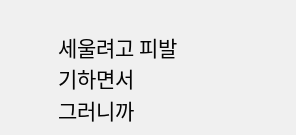세울려고 피발기하면서
그러니까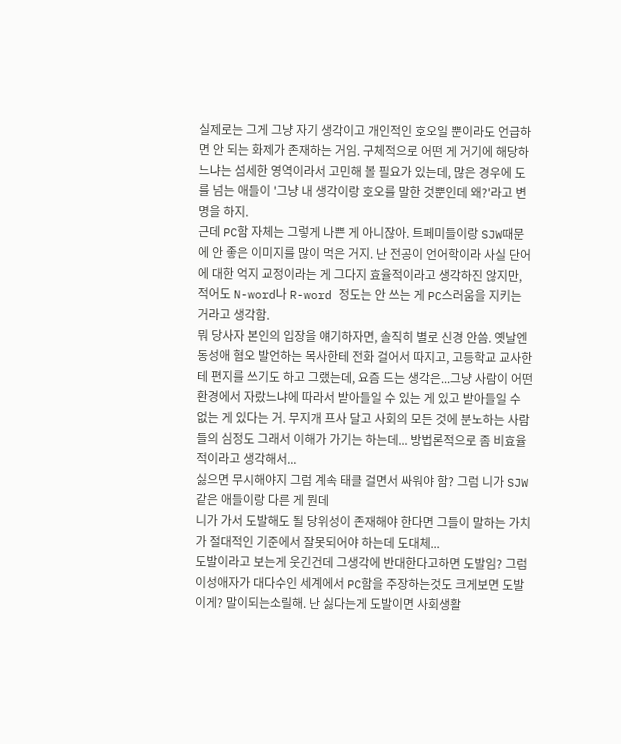실제로는 그게 그냥 자기 생각이고 개인적인 호오일 뿐이라도 언급하면 안 되는 화제가 존재하는 거임. 구체적으로 어떤 게 거기에 해당하느냐는 섬세한 영역이라서 고민해 볼 필요가 있는데, 많은 경우에 도를 넘는 애들이 '그냥 내 생각이랑 호오를 말한 것뿐인데 왜?'라고 변명을 하지.
근데 PC함 자체는 그렇게 나쁜 게 아니잖아. 트페미들이랑 SJW때문에 안 좋은 이미지를 많이 먹은 거지. 난 전공이 언어학이라 사실 단어에 대한 억지 교정이라는 게 그다지 효율적이라고 생각하진 않지만, 적어도 N-word나 R-word 정도는 안 쓰는 게 PC스러움을 지키는 거라고 생각함.
뭐 당사자 본인의 입장을 얘기하자면, 솔직히 별로 신경 안씀. 옛날엔 동성애 혐오 발언하는 목사한테 전화 걸어서 따지고, 고등학교 교사한테 편지를 쓰기도 하고 그랬는데, 요즘 드는 생각은...그냥 사람이 어떤 환경에서 자랐느냐에 따라서 받아들일 수 있는 게 있고 받아들일 수 없는 게 있다는 거. 무지개 프사 달고 사회의 모든 것에 분노하는 사람들의 심정도 그래서 이해가 가기는 하는데... 방법론적으로 좀 비효율적이라고 생각해서...
싫으면 무시해야지 그럼 계속 태클 걸면서 싸워야 함? 그럼 니가 SJW 같은 애들이랑 다른 게 뭔데
니가 가서 도발해도 될 당위성이 존재해야 한다면 그들이 말하는 가치가 절대적인 기준에서 잘못되어야 하는데 도대체...
도발이라고 보는게 웃긴건데 그생각에 반대한다고하면 도발임? 그럼 이성애자가 대다수인 세계에서 PC함을 주장하는것도 크게보면 도발이게? 말이되는소릴해. 난 싫다는게 도발이면 사회생활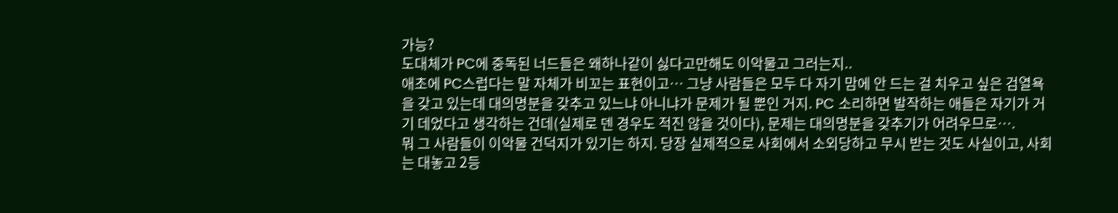가능?
도대체가 PC에 중독된 너드들은 왜하나같이 싫다고만해도 이악물고 그러는지..
애초에 PC스럽다는 말 자체가 비꼬는 표현이고… 그냥 사람들은 모두 다 자기 맘에 안 드는 걸 치우고 싶은 검열욕을 갖고 있는데 대의명분을 갖추고 있느냐 아니냐가 문제가 될 뿐인 거지. PC 소리하면 발작하는 애들은 자기가 거기 데었다고 생각하는 건데(실제로 덴 경우도 적진 않을 것이다), 문제는 대의명분을 갖추기가 어려우므로….
뭐 그 사람들이 이악물 건덕지가 있기는 하지. 당장 실제적으로 사회에서 소외당하고 무시 받는 것도 사실이고, 사회는 대놓고 2등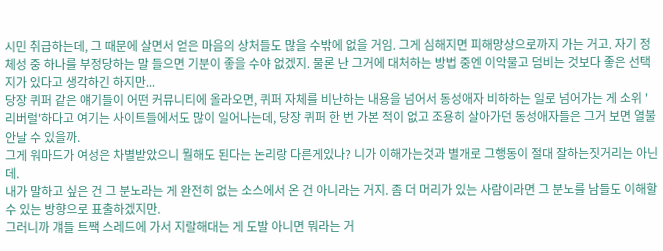시민 취급하는데, 그 때문에 살면서 얻은 마음의 상처들도 많을 수밖에 없을 거임. 그게 심해지면 피해망상으로까지 가는 거고. 자기 정체성 중 하나를 부정당하는 말 들으면 기분이 좋을 수야 없겠지. 물론 난 그거에 대처하는 방법 중엔 이악물고 덤비는 것보다 좋은 선택지가 있다고 생각하긴 하지만...
당장 퀴퍼 같은 얘기들이 어떤 커뮤니티에 올라오면, 퀴퍼 자체를 비난하는 내용을 넘어서 동성애자 비하하는 일로 넘어가는 게 소위 '리버럴'하다고 여기는 사이트들에서도 많이 일어나는데, 당장 퀴퍼 한 번 가본 적이 없고 조용히 살아가던 동성애자들은 그거 보면 열불 안날 수 있을까.
그게 워마드가 여성은 차별받았으니 뭘해도 된다는 논리랑 다른게있나? 니가 이해가는것과 별개로 그행동이 절대 잘하는짓거리는 아닌데.
내가 말하고 싶은 건 그 분노라는 게 완전히 없는 소스에서 온 건 아니라는 거지. 좀 더 머리가 있는 사람이라면 그 분노를 남들도 이해할 수 있는 방향으로 표출하겠지만.
그러니까 걔들 트짹 스레드에 가서 지랄해대는 게 도발 아니면 뭐라는 거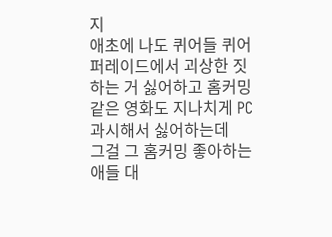지
애초에 나도 퀴어들 퀴어퍼레이드에서 괴상한 짓 하는 거 싫어하고 홈커밍 같은 영화도 지나치게 PC과시해서 싫어하는데
그걸 그 홈커밍 좋아하는 애들 대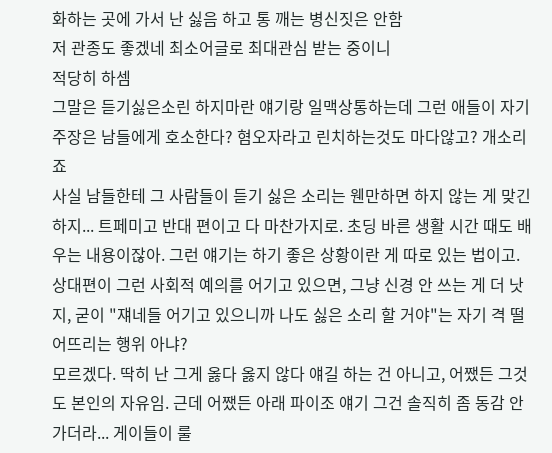화하는 곳에 가서 난 싫음 하고 통 깨는 병신짓은 안함
저 관종도 좋겠네 최소어글로 최대관심 받는 중이니
적당히 하셈
그말은 듣기싫은소린 하지마란 얘기랑 일맥상통하는데 그런 애들이 자기 주장은 남들에게 호소한다? 혐오자라고 린치하는것도 마다않고? 개소리죠
사실 남들한테 그 사람들이 듣기 싫은 소리는 웬만하면 하지 않는 게 맞긴 하지... 트페미고 반대 편이고 다 마찬가지로. 초딩 바른 생활 시간 때도 배우는 내용이잖아. 그런 얘기는 하기 좋은 상황이란 게 따로 있는 법이고. 상대편이 그런 사회적 예의를 어기고 있으면, 그냥 신경 안 쓰는 게 더 낫지, 굳이 "쟤네들 어기고 있으니까 나도 싫은 소리 할 거야"는 자기 격 떨어뜨리는 행위 아냐?
모르겠다. 딱히 난 그게 옳다 옳지 않다 얘길 하는 건 아니고, 어쨌든 그것도 본인의 자유임. 근데 어쨌든 아래 파이조 얘기 그건 솔직히 좀 동감 안가더라... 게이들이 룰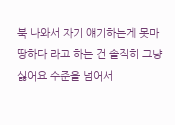북 나와서 자기 얘기하는게 못마땅하다 라고 하는 건 솔직히 그냥 싫어요 수준을 넘어서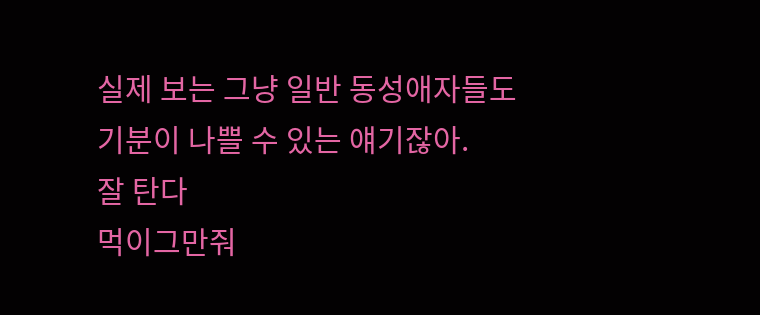실제 보는 그냥 일반 동성애자들도 기분이 나쁠 수 있는 얘기잖아.
잘 탄다
먹이그만줘